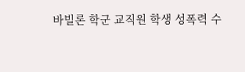바빌론 학군 교직원 학생 성폭력 수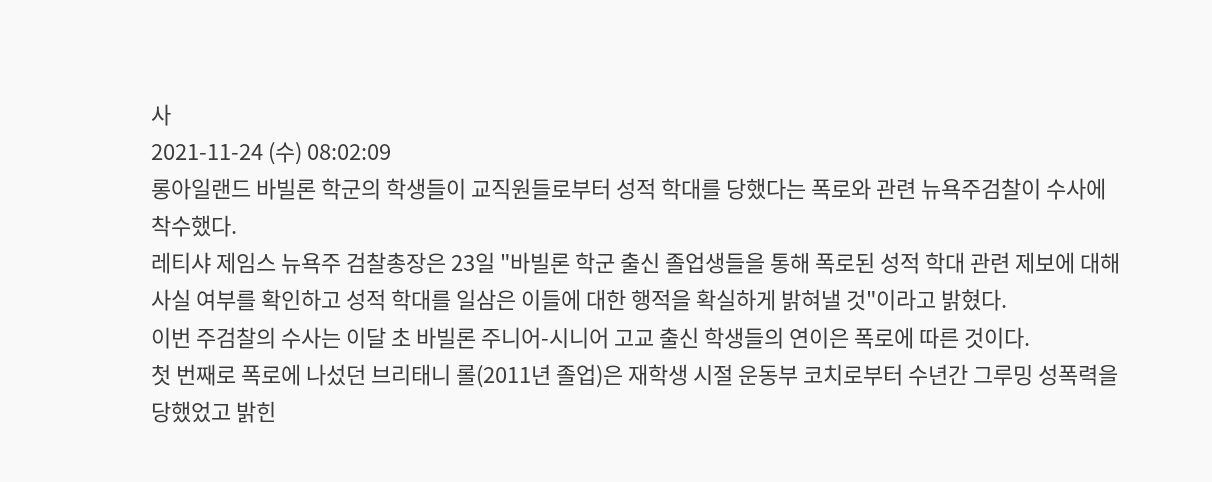사
2021-11-24 (수) 08:02:09
롱아일랜드 바빌론 학군의 학생들이 교직원들로부터 성적 학대를 당했다는 폭로와 관련 뉴욕주검찰이 수사에 착수했다.
레티샤 제임스 뉴욕주 검찰총장은 23일 "바빌론 학군 출신 졸업생들을 통해 폭로된 성적 학대 관련 제보에 대해 사실 여부를 확인하고 성적 학대를 일삼은 이들에 대한 행적을 확실하게 밝혀낼 것"이라고 밝혔다.
이번 주검찰의 수사는 이달 초 바빌론 주니어-시니어 고교 출신 학생들의 연이은 폭로에 따른 것이다.
첫 번째로 폭로에 나섰던 브리태니 롤(2011년 졸업)은 재학생 시절 운동부 코치로부터 수년간 그루밍 성폭력을 당했었고 밝힌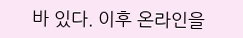바 있다. 이후 온라인을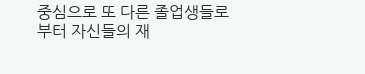중심으로 또 다른 졸업생들로부터 자신들의 재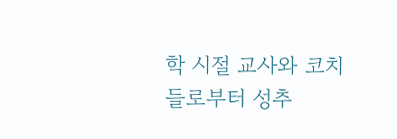학 시절 교사와 코치들로부터 성추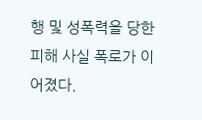행 및 성폭력을 당한 피해 사실 폭로가 이어졌다.